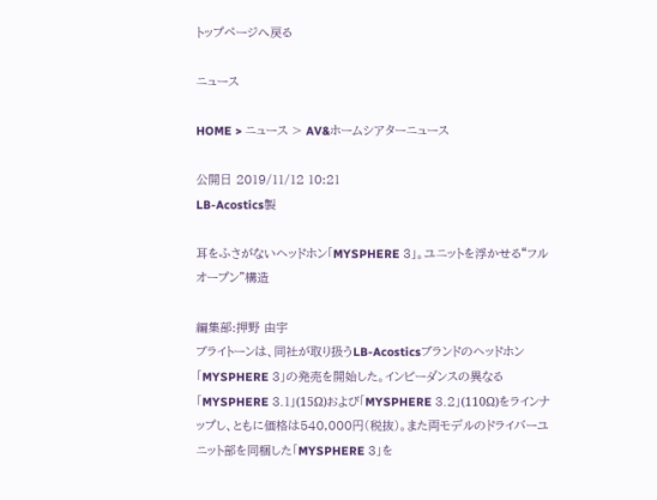トップページへ戻る

ニュース

HOME > ニュース > AV&ホームシアターニュース

公開日 2019/11/12 10:21
LB-Acostics製

耳をふさがないヘッドホン「MYSPHERE 3」。ユニットを浮かせる“フルオープン”構造

編集部:押野 由宇
ブライトーンは、同社が取り扱うLB-Acosticsブランドのヘッドホン「MYSPHERE 3」の発売を開始した。インピーダンスの異なる「MYSPHERE 3.1」(15Ω)および「MYSPHERE 3.2」(110Ω)をラインナップし、ともに価格は540,000円(税抜)。また両モデルのドライバーユニット部を同梱した「MYSPHERE 3」を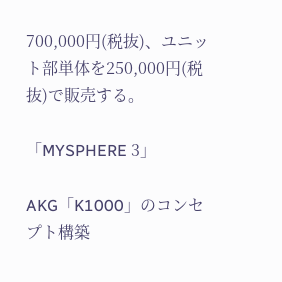700,000円(税抜)、ユニット部単体を250,000円(税抜)で販売する。

「MYSPHERE 3」

AKG「K1000」のコンセプト構築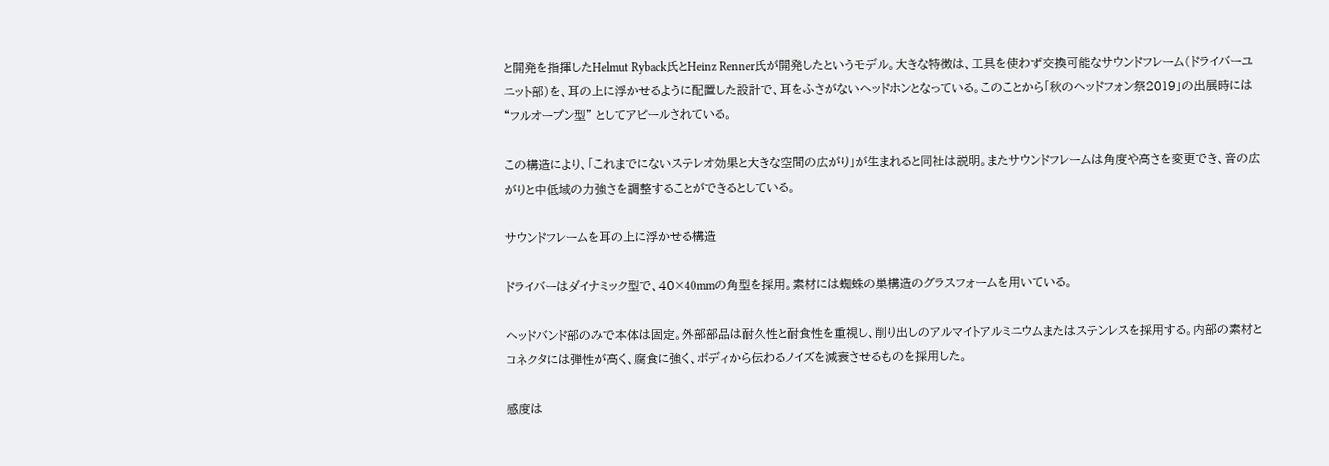と開発を指揮したHelmut Ryback氏とHeinz Renner氏が開発したというモデル。大きな特徴は、工具を使わず交換可能なサウンドフレーム(ドライバーユニット部)を、耳の上に浮かせるように配置した設計で、耳をふさがないヘッドホンとなっている。このことから「秋のヘッドフォン祭2019」の出展時には “フルオープン型” としてアピールされている。

この構造により、「これまでにないステレオ効果と大きな空間の広がり」が生まれると同社は説明。またサウンドフレームは角度や高さを変更でき、音の広がりと中低域の力強さを調整することができるとしている。

サウンドフレームを耳の上に浮かせる構造

ドライバーはダイナミック型で、40×40mmの角型を採用。素材には蜘蛛の巣構造のグラスフォームを用いている。

ヘッドバンド部のみで本体は固定。外部部品は耐久性と耐食性を重視し、削り出しのアルマイトアルミニウムまたはステンレスを採用する。内部の素材とコネクタには弾性が高く、腐食に強く、ボディから伝わるノイズを減衰させるものを採用した。

感度は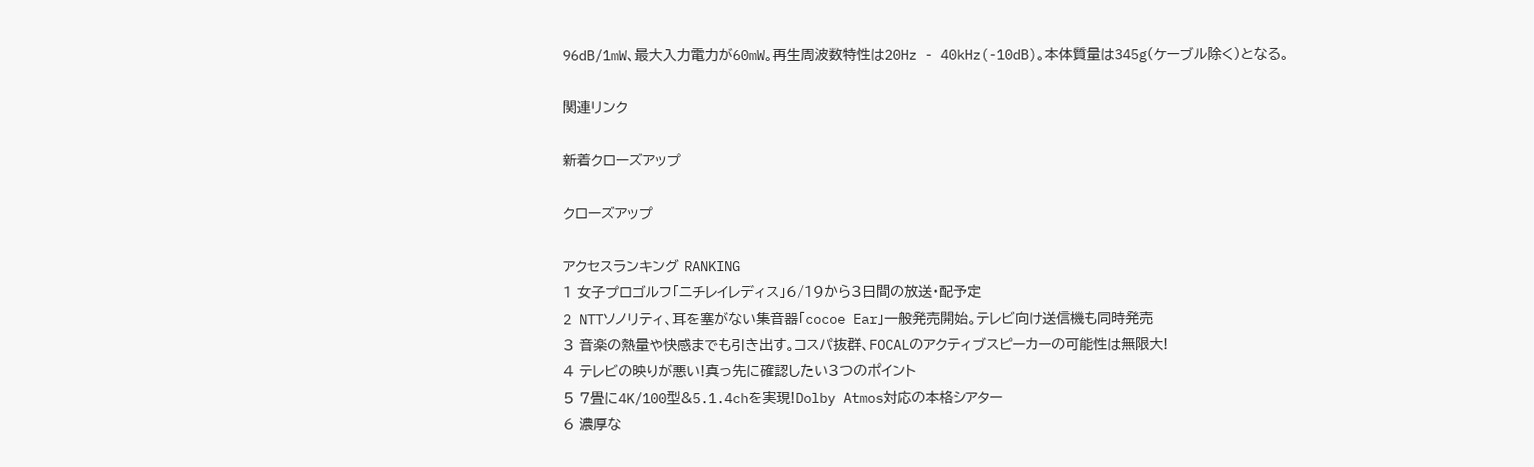96dB/1mW、最大入力電力が60mW。再生周波数特性は20Hz - 40kHz(-10dB)。本体質量は345g(ケーブル除く)となる。

関連リンク

新着クローズアップ

クローズアップ

アクセスランキング RANKING
1 女子プロゴルフ「ニチレイレディス」6/19から3日間の放送・配予定
2 NTTソノリティ、耳を塞がない集音器「cocoe Ear」一般発売開始。テレビ向け送信機も同時発売
3 音楽の熱量や快感までも引き出す。コスパ抜群、FOCALのアクティブスピーカーの可能性は無限大!
4 テレビの映りが悪い!真っ先に確認したい3つのポイント
5 7畳に4K/100型&5.1.4chを実現!Dolby Atmos対応の本格シアター
6 濃厚な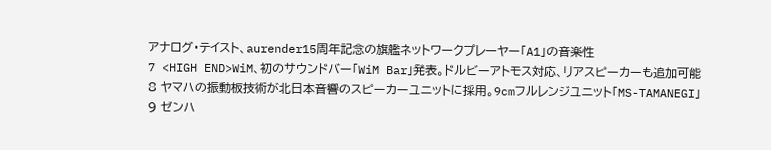アナログ・テイスト、aurender15周年記念の旗艦ネットワークプレーヤー「A1」の音楽性
7 <HIGH END>WiM、初のサウンドバー「WiM Bar」発表。ドルビーアトモス対応、リアスピーカーも追加可能
8 ヤマハの振動板技術が北日本音響のスピーカーユニットに採用。9cmフルレンジユニット「MS-TAMANEGI」
9 ゼンハ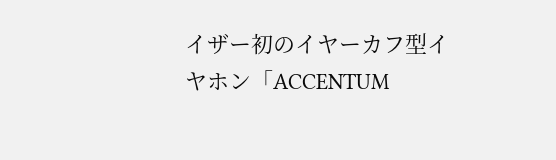イザー初のイヤーカフ型イヤホン「ACCENTUM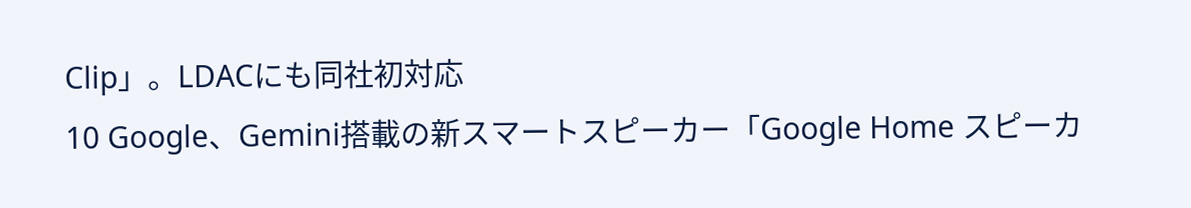Clip」。LDACにも同社初対応
10 Google、Gemini搭載の新スマートスピーカー「Google Home スピーカ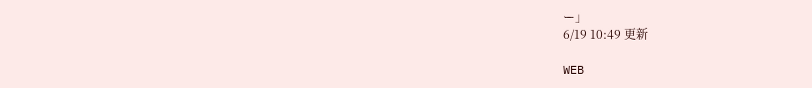ー」
6/19 10:49 更新

WEB